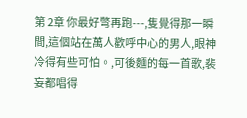第 2章 你最好彆再跑---,隻覺得那一瞬間,這個站在萬人歡呼中心的男人,眼神冷得有些可怕。,可後麵的每一首歌,裴妄都唱得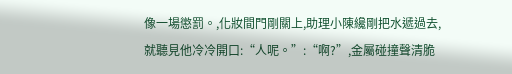像一場懲罰。,化妝間門剛關上,助理小陳纔剛把水遞過去,就聽見他冷冷開口:“人呢。”:“啊?”,金屬碰撞聲清脆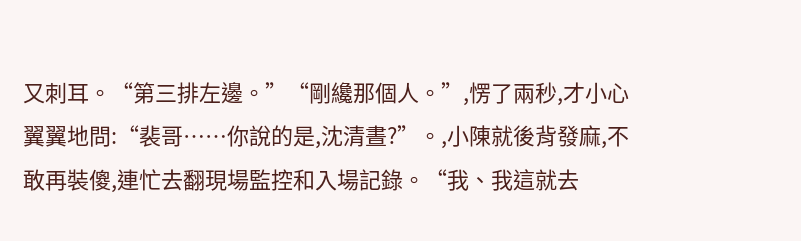又刺耳。“第三排左邊。”“剛纔那個人。”,愣了兩秒,才小心翼翼地問:“裴哥……你說的是,沈清晝?”。,小陳就後背發麻,不敢再裝傻,連忙去翻現場監控和入場記錄。“我、我這就去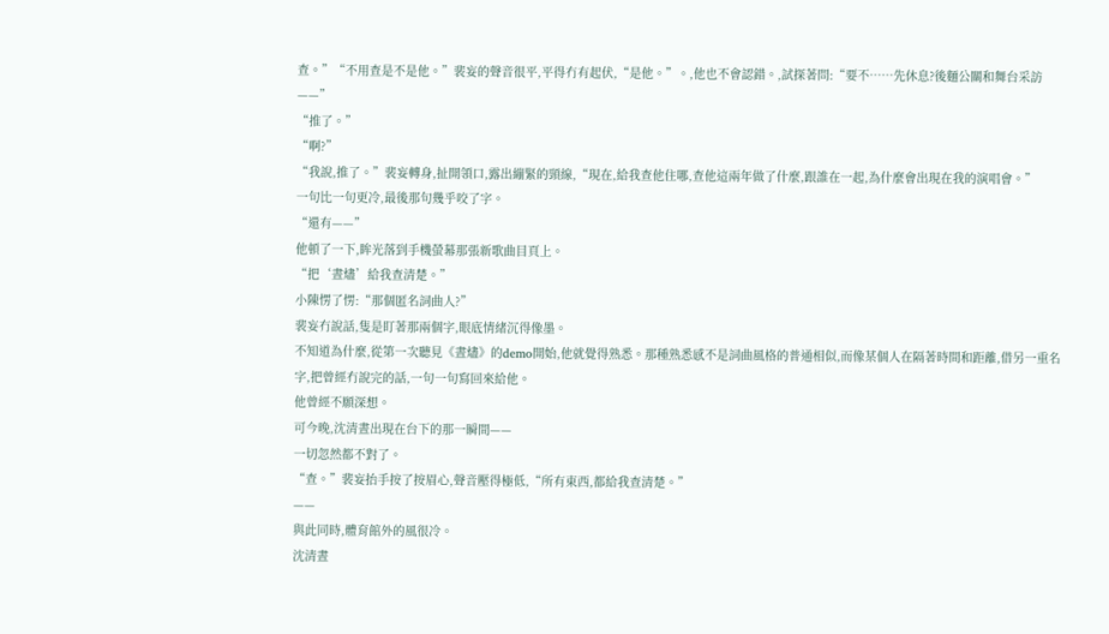查。”“不用查是不是他。”裴妄的聲音很平,平得冇有起伏,“是他。”。,他也不會認錯。,試探著問:“要不……先休息?後麵公關和舞台采訪——”
“推了。”
“啊?”
“我說,推了。”裴妄轉身,扯開領口,露出繃緊的頸線,“現在,給我查他住哪,查他這兩年做了什麼,跟誰在一起,為什麼會出現在我的演唱會。”
一句比一句更冷,最後那句幾乎咬了字。
“還有——”
他頓了一下,眸光落到手機螢幕那張新歌曲目頁上。
“把‘晝燼’給我查清楚。”
小陳愣了愣:“那個匿名詞曲人?”
裴妄冇說話,隻是盯著那兩個字,眼底情緒沉得像墨。
不知道為什麼,從第一次聽見《晝燼》的demo開始,他就覺得熟悉。那種熟悉感不是詞曲風格的普通相似,而像某個人在隔著時間和距離,借另一重名字,把曾經冇說完的話,一句一句寫回來給他。
他曾經不願深想。
可今晚,沈清晝出現在台下的那一瞬間——
一切忽然都不對了。
“查。”裴妄抬手按了按眉心,聲音壓得極低,“所有東西,都給我查清楚。”
——
與此同時,體育館外的風很冷。
沈清晝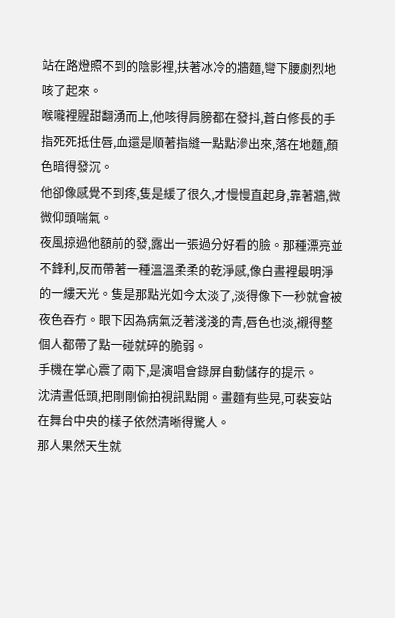站在路燈照不到的陰影裡,扶著冰冷的牆麵,彎下腰劇烈地咳了起來。
喉嚨裡腥甜翻湧而上,他咳得肩膀都在發抖,蒼白修長的手指死死抵住唇,血還是順著指縫一點點滲出來,落在地麵,顏色暗得發沉。
他卻像感覺不到疼,隻是緩了很久,才慢慢直起身,靠著牆,微微仰頭喘氣。
夜風掠過他額前的發,露出一張過分好看的臉。那種漂亮並不鋒利,反而帶著一種溫溫柔柔的乾淨感,像白晝裡最明淨的一縷天光。隻是那點光如今太淡了,淡得像下一秒就會被夜色吞冇。眼下因為病氣泛著淺淺的青,唇色也淡,襯得整個人都帶了點一碰就碎的脆弱。
手機在掌心震了兩下,是演唱會錄屏自動儲存的提示。
沈清晝低頭,把剛剛偷拍視訊點開。畫麵有些晃,可裴妄站在舞台中央的樣子依然清晰得驚人。
那人果然天生就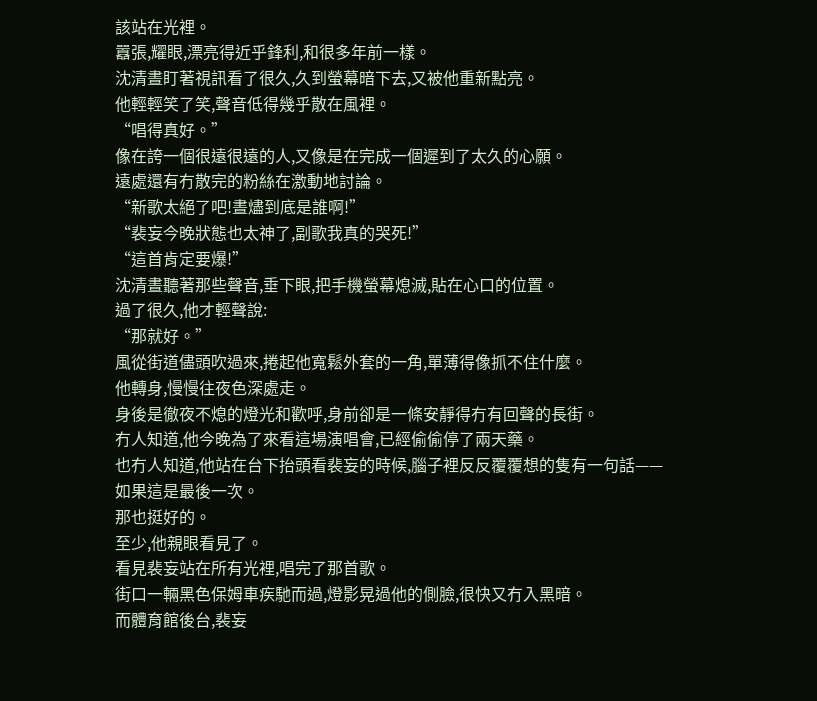該站在光裡。
囂張,耀眼,漂亮得近乎鋒利,和很多年前一樣。
沈清晝盯著視訊看了很久,久到螢幕暗下去,又被他重新點亮。
他輕輕笑了笑,聲音低得幾乎散在風裡。
“唱得真好。”
像在誇一個很遠很遠的人,又像是在完成一個遲到了太久的心願。
遠處還有冇散完的粉絲在激動地討論。
“新歌太絕了吧!晝燼到底是誰啊!”
“裴妄今晚狀態也太神了,副歌我真的哭死!”
“這首肯定要爆!”
沈清晝聽著那些聲音,垂下眼,把手機螢幕熄滅,貼在心口的位置。
過了很久,他才輕聲說:
“那就好。”
風從街道儘頭吹過來,捲起他寬鬆外套的一角,單薄得像抓不住什麼。
他轉身,慢慢往夜色深處走。
身後是徹夜不熄的燈光和歡呼,身前卻是一條安靜得冇有回聲的長街。
冇人知道,他今晚為了來看這場演唱會,已經偷偷停了兩天藥。
也冇人知道,他站在台下抬頭看裴妄的時候,腦子裡反反覆覆想的隻有一句話——
如果這是最後一次。
那也挺好的。
至少,他親眼看見了。
看見裴妄站在所有光裡,唱完了那首歌。
街口一輛黑色保姆車疾馳而過,燈影晃過他的側臉,很快又冇入黑暗。
而體育館後台,裴妄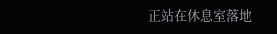正站在休息室落地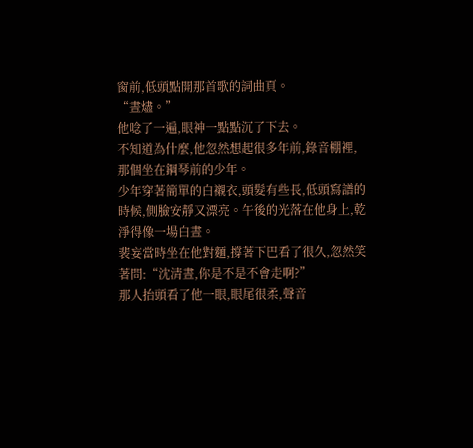窗前,低頭點開那首歌的詞曲頁。
“晝燼。”
他唸了一遍,眼神一點點沉了下去。
不知道為什麼,他忽然想起很多年前,錄音棚裡,那個坐在鋼琴前的少年。
少年穿著簡單的白襯衣,頭髮有些長,低頭寫譜的時候,側臉安靜又漂亮。午後的光落在他身上,乾淨得像一場白晝。
裴妄當時坐在他對麵,撐著下巴看了很久,忽然笑著問:“沈清晝,你是不是不會走啊?”
那人抬頭看了他一眼,眼尾很柔,聲音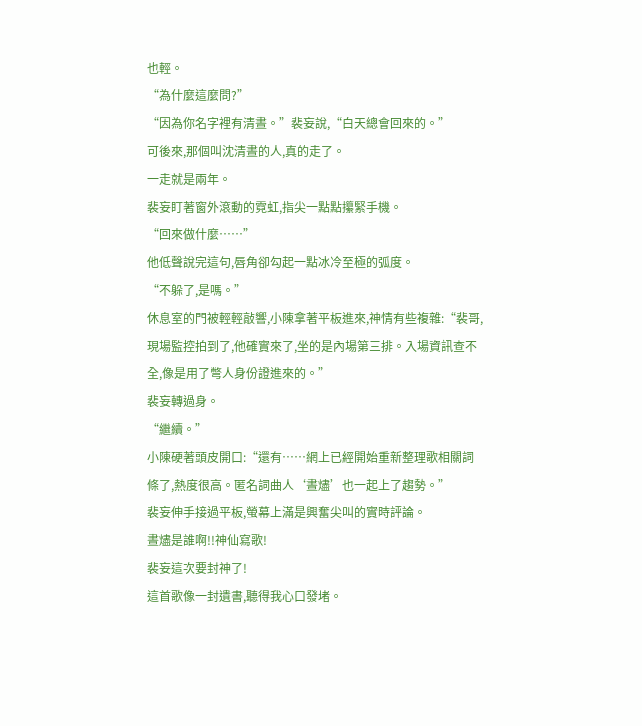也輕。
“為什麼這麼問?”
“因為你名字裡有清晝。”裴妄說,“白天總會回來的。”
可後來,那個叫沈清晝的人,真的走了。
一走就是兩年。
裴妄盯著窗外滾動的霓虹,指尖一點點攥緊手機。
“回來做什麼……”
他低聲說完這句,唇角卻勾起一點冰冷至極的弧度。
“不躲了,是嗎。”
休息室的門被輕輕敲響,小陳拿著平板進來,神情有些複雜:“裴哥,現場監控拍到了,他確實來了,坐的是內場第三排。入場資訊查不全,像是用了彆人身份證進來的。”
裴妄轉過身。
“繼續。”
小陳硬著頭皮開口:“還有……網上已經開始重新整理歌相關詞條了,熱度很高。匿名詞曲人‘晝燼’也一起上了趨勢。”
裴妄伸手接過平板,螢幕上滿是興奮尖叫的實時評論。
晝燼是誰啊!!神仙寫歌!
裴妄這次要封神了!
這首歌像一封遺書,聽得我心口發堵。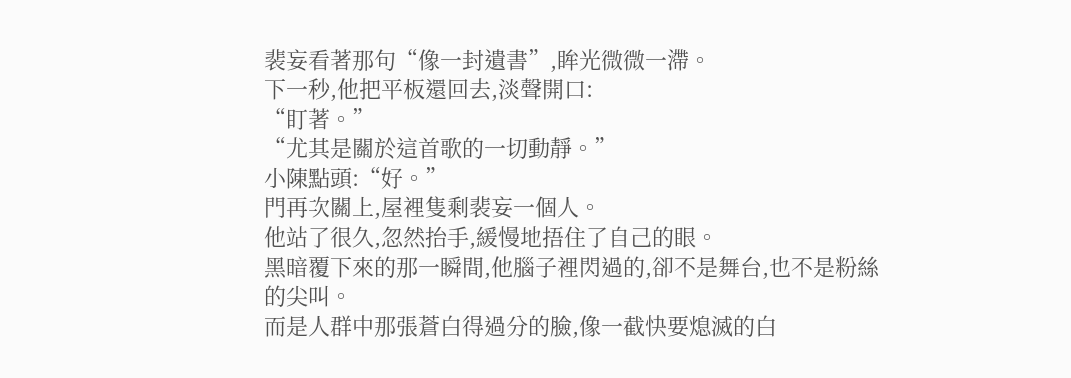裴妄看著那句“像一封遺書”,眸光微微一滯。
下一秒,他把平板還回去,淡聲開口:
“盯著。”
“尤其是關於這首歌的一切動靜。”
小陳點頭:“好。”
門再次關上,屋裡隻剩裴妄一個人。
他站了很久,忽然抬手,緩慢地捂住了自己的眼。
黑暗覆下來的那一瞬間,他腦子裡閃過的,卻不是舞台,也不是粉絲的尖叫。
而是人群中那張蒼白得過分的臉,像一截快要熄滅的白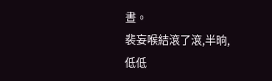晝。
裴妄喉結滾了滾,半晌,低低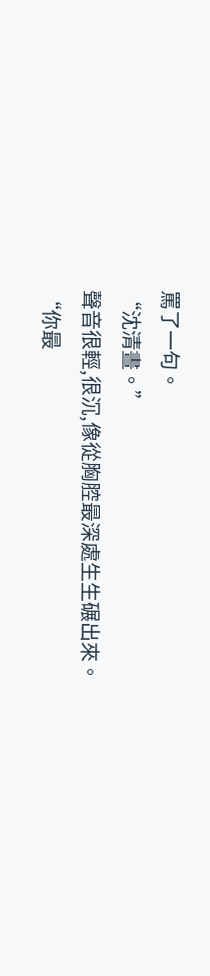罵了一句。
“沈清晝。”
聲音很輕,很沉,像從胸腔最深處生生碾出來。
“你最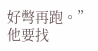好彆再跑。”
他要找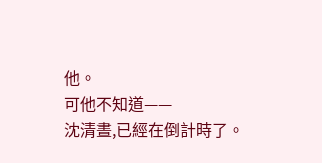他。
可他不知道——
沈清晝,已經在倒計時了。